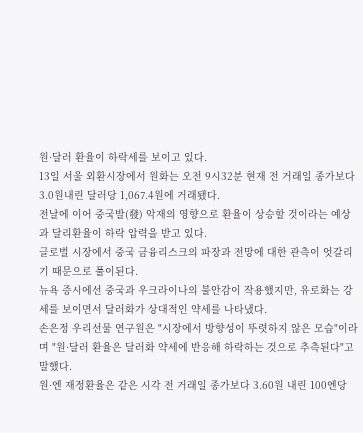원·달러 환율이 하락세를 보이고 있다.
13일 서울 외환시장에서 원화는 오전 9시32분 현재 전 거래일 종가보다 3.0원내린 달러당 1,067.4원에 거래됐다.
전날에 이어 중국발(發) 악재의 영향으로 환율이 상승할 것이라는 예상과 달리환율이 하락 압력을 받고 있다.
글로벌 시장에서 중국 금융리스크의 파장과 전망에 대한 관측이 엇갈리기 때문으로 풀이된다.
뉴욕 증시에선 중국과 우크라이나의 불안감이 작용했지만, 유로화는 강세를 보이면서 달러화가 상대적인 약세를 나타냈다.
손은정 우리선물 연구원은 "시장에서 방향성이 뚜렷하지 않은 모습"이라며 "원·달러 환율은 달러화 약세에 반응해 하락하는 것으로 추측된다"고 말했다.
원·엔 재정환율은 같은 시각 전 거래일 종가보다 3.60원 내린 100엔당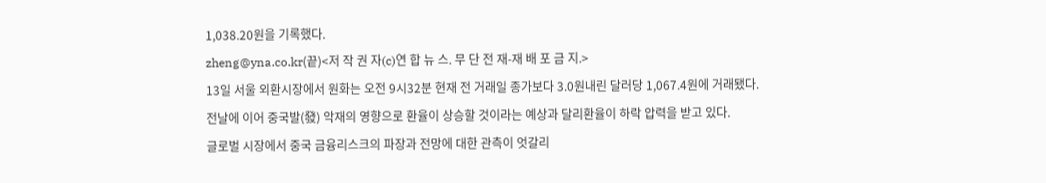1,038.20원을 기록했다.
zheng@yna.co.kr(끝)<저 작 권 자(c)연 합 뉴 스. 무 단 전 재-재 배 포 금 지.>
13일 서울 외환시장에서 원화는 오전 9시32분 현재 전 거래일 종가보다 3.0원내린 달러당 1,067.4원에 거래됐다.
전날에 이어 중국발(發) 악재의 영향으로 환율이 상승할 것이라는 예상과 달리환율이 하락 압력을 받고 있다.
글로벌 시장에서 중국 금융리스크의 파장과 전망에 대한 관측이 엇갈리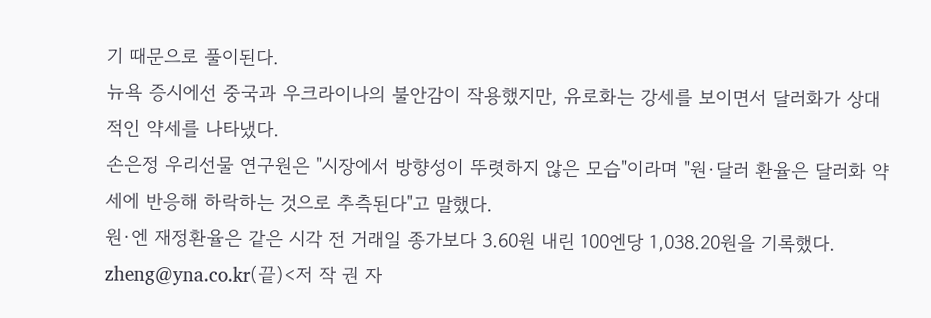기 때문으로 풀이된다.
뉴욕 증시에선 중국과 우크라이나의 불안감이 작용했지만, 유로화는 강세를 보이면서 달러화가 상대적인 약세를 나타냈다.
손은정 우리선물 연구원은 "시장에서 방향성이 뚜렷하지 않은 모습"이라며 "원·달러 환율은 달러화 약세에 반응해 하락하는 것으로 추측된다"고 말했다.
원·엔 재정환율은 같은 시각 전 거래일 종가보다 3.60원 내린 100엔당 1,038.20원을 기록했다.
zheng@yna.co.kr(끝)<저 작 권 자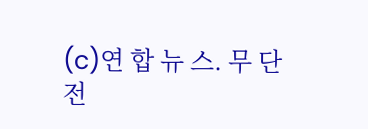(c)연 합 뉴 스. 무 단 전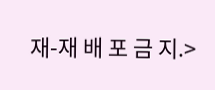재-재 배 포 금 지.>